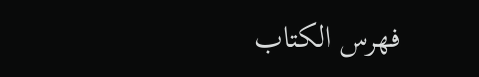فهرس الكتاب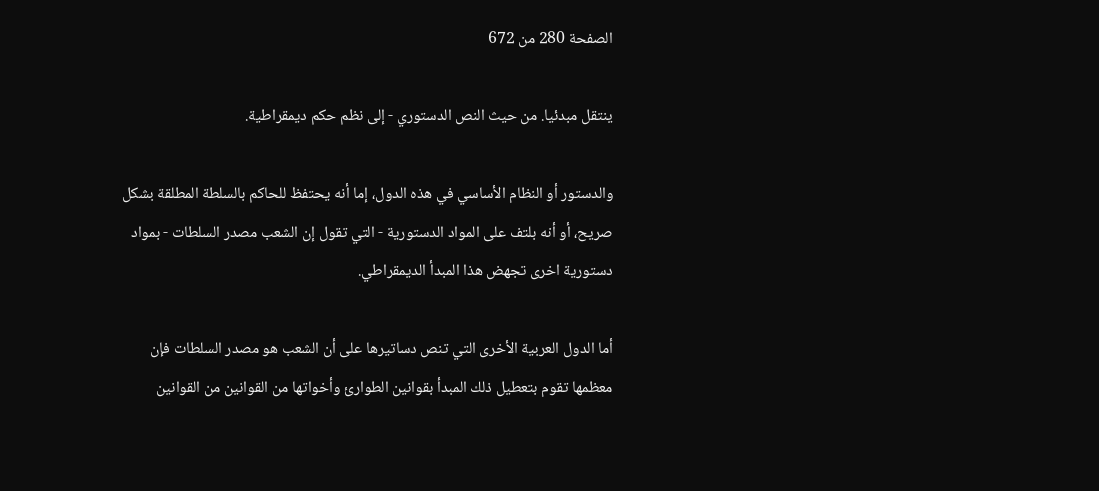الصفحة 280 من 672

ينتقل مبدئيا. من حيث النص الدستوري - إلى نظم حكم ديمقراطية.

والدستور أو النظام الأساسي في هذه الدول، إما أنه يحتفظ للحاكم بالسلطة المطلقة بشكل صريح، أو أنه بلتف على المواد الدستورية - التي تقول إن الشعب مصدر السلطات - بمواد دستورية اخرى تجهض هذا المبدأ الديمقراطي.

أما الدول العربية الأخرى التي تنص دساتيرها على أن الشعب هو مصدر السلطات فإن معظمها تقوم بتعطيل ذلك المبدأ بقوانين الطوارئ وأخواتها من القوانين من القوانين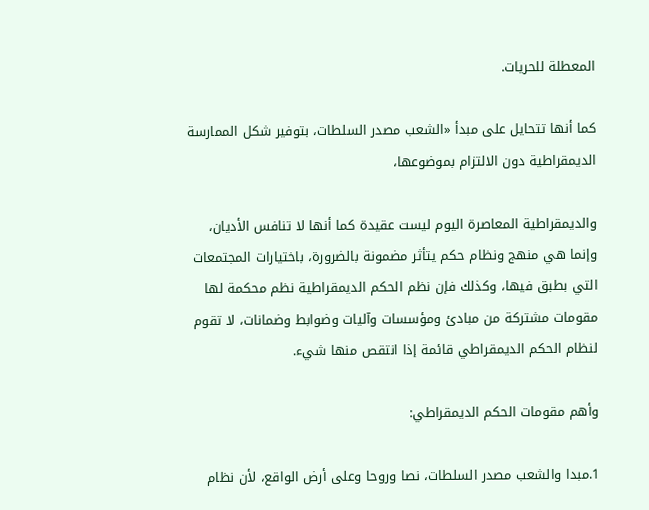المعطلة للحريات.

كما أنها تتحايل على مبدأ «الشعب مصدر السلطات، بتوفير شكل الممارسة الديمقراطية دون الالتزام بموضوعها،

والديمقراطية المعاصرة اليوم ليست عقيدة كما أنها لا تنافس الأديان، وإنما هي منهج ونظام حكم يتأثر مضمونة بالضرورة، باختيارات المجتمعات التي بطبق فيها، وكذلك فإن نظم الحكم الديمقراطية نظم محكمة لها مقومات مشتركة من مبادئ ومؤسسات وآليات وضوابط وضمانات، لا تقوم لنظام الحكم الديمقراطي قائمة إذا انتقص منها شيء.

وأهم مقومات الحكم الديمقراطي:

1.مبدا والشعب مصدر السلطات، نصا وروحا وعلى أرض الواقع، لأن نظام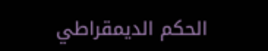الحكم الديمقراطي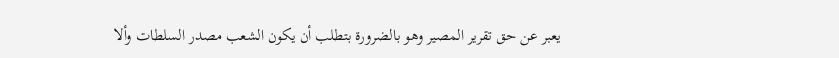يعبر عن حق تقرير المصير وهو بالضرورة بتطلب أن يكون الشعب مصدر السلطات وألا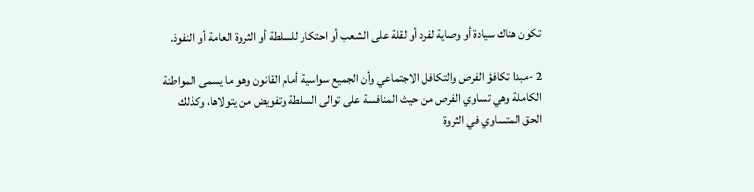تكون هناك سيادة أو وصاية لفرد أو لقلة على الشعب أو احتكار للسلطة أو الثروة العامة أو النفوذ.

2 -مبدا تكافؤ الفرص والتكافل الاجتماعي وأن الجميع سواسية أمام القانون وهو ما يسمى المواطنة الكاملة وهي تساوي الفرص من حيث المنافسة على توالى السلطة وتفويض من يتولاها، وكذلك الحق المتساوي في الثروة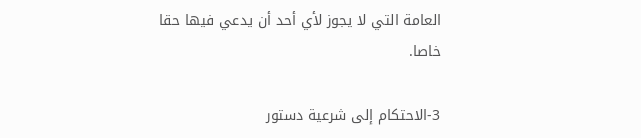العامة التي لا يجوز لأي أحد أن يدعي فيها حقا خاصا.

3-الاحتكام إلى شرعية دستور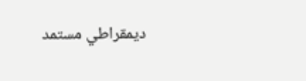ديمقراطي مستمد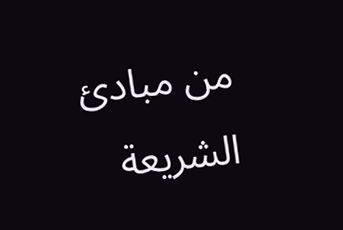من مبادئ الشريعة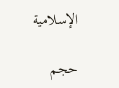الإسلامية

حجم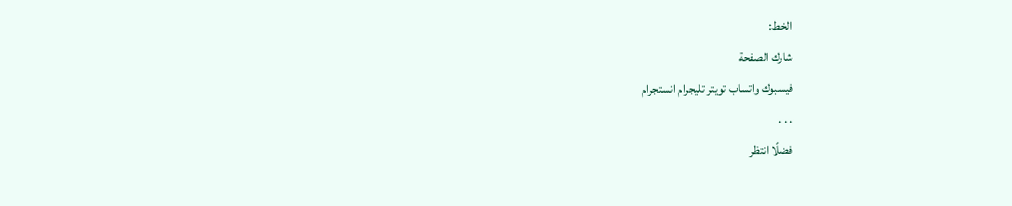الخط:
شارك الصفحة
فيسبوك واتساب تويتر تليجرام انستجرام
. . .
فضلًا انتظر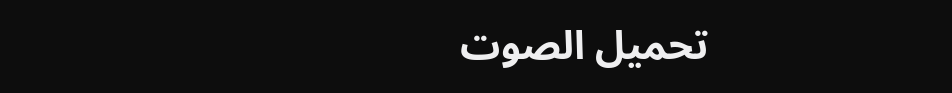تحميل الصوت